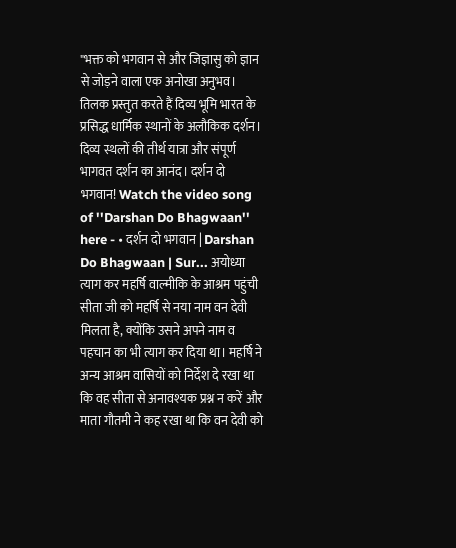"भक्त को भगवान से और जिज्ञासु को ज्ञान से जोड़ने वाला एक अनोखा अनुभव। तिलक प्रस्तुत करते हैं दिव्य भूमि भारत के प्रसिद्ध धार्मिक स्थानों के अलौकिक दर्शन। दिव्य स्थलों की तीर्थ यात्रा और संपूर्ण भागवत दर्शन का आनंद। दर्शन दो भगवान! Watch the video song of ''Darshan Do Bhagwaan'' here - • दर्शन दो भगवान | Darshan Do Bhagwaan | Sur... अयोध्या त्याग कर महर्षि वाल्मीकि के आश्रम पहुंची सीता जी को महर्षि से नया नाम वन देवी मिलता है, क्योंकि उसने अपने नाम व पहचान का भी त्याग कर दिया था। महर्षि ने अन्य आश्रम वासियों को निर्देश दे रखा था कि वह सीता से अनावश्यक प्रश्न न करें और माता गौतमी ने कह रखा था कि वन देवी को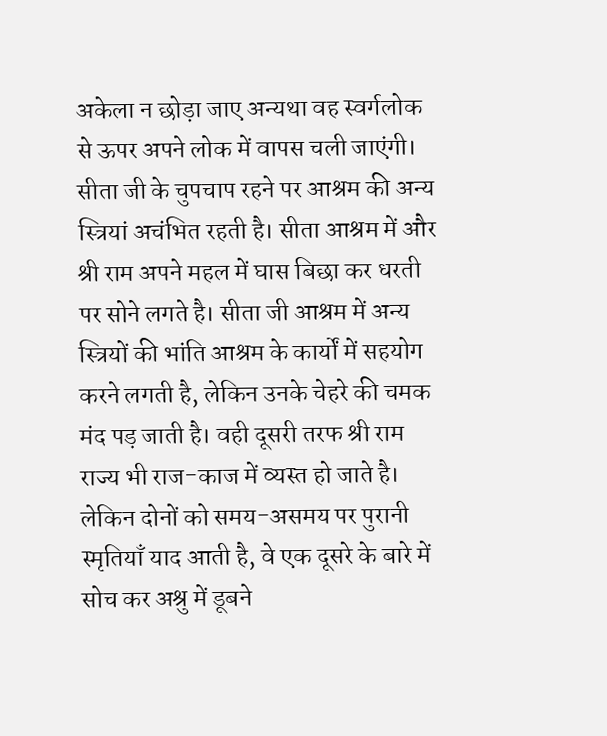अकेला न छोड़ा जाए अन्यथा वह स्वर्गलोक से ऊपर अपने लोक में वापस चली जाएंगी। सीता जी के चुपचाप रहने पर आश्रम की अन्य स्त्रियां अचंभित रहती है। सीता आश्रम में और श्री राम अपने महल में घास बिछा कर धरती पर सोने लगते है। सीता जी आश्रम में अन्य स्त्रियों की भांति आश्रम के कार्यों में सहयोग करने लगती है, लेकिन उनके चेहरे की चमक मंद पड़ जाती है। वही दूसरी तरफ श्री राम राज्य भी राज-काज में व्यस्त हो जाते है। लेकिन दोनों को समय-असमय पर पुरानी स्मृतियाँ याद आती है, वे एक दूसरे के बारे में सोच कर अश्रु में डूबने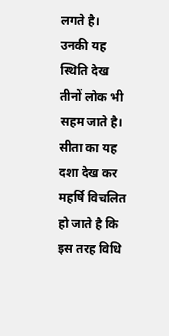लगते है। उनकी यह स्थिति देख तीनों लोक भी सहम जाते है। सीता का यह दशा देख कर महर्षि विचलित हो जाते है कि इस तरह विधि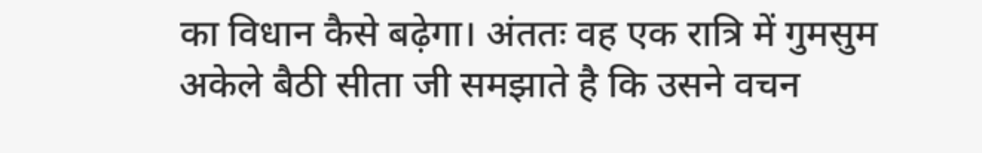का विधान कैसे बढ़ेगा। अंततः वह एक रात्रि में गुमसुम अकेले बैठी सीता जी समझाते है कि उसने वचन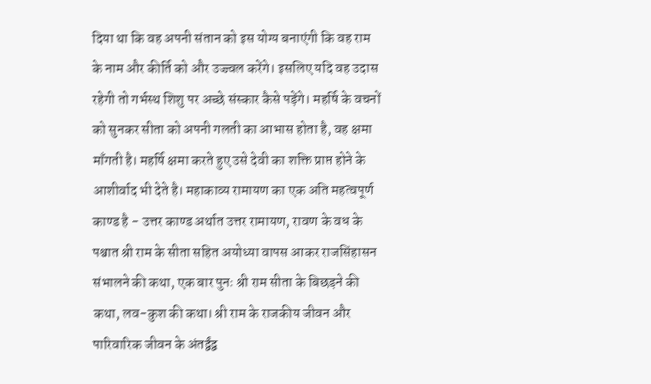दिया था कि वह अपनी संतान को इस योग्य बनाएंगी कि वह राम के नाम और कीर्ति को और उज्ज्वल करेंगे। इसलिए यदि वह उदास रहेगी तो गर्भस्थ शिशु पर अच्छे संस्कार कैसे पड़ेंगे। महर्षि के वचनों को सुनकर सीता को अपनी गलती का आभास होता है, वह क्षमा माँगती है। महर्षि क्षमा करते हुए उसे देवी का शक्ति प्राप्त होने के आशीर्वाद भी देते है। महाकाव्य रामायण का एक अति महत्वपूर्ण काण्ड है - उत्तर काण्ड अर्थात उत्तर रामायण, रावण के वध के पश्चात श्री राम के सीता सहित अयोध्या वापस आकर राजसिंहासन संभालने की कथा, एक बार पुनः श्री राम सीता के बिछड़ने की कथा, लव-कुश की कथा। श्री राम के राजकीय जीवन और पारिवारिक जीवन के अंतर्द्वंद्व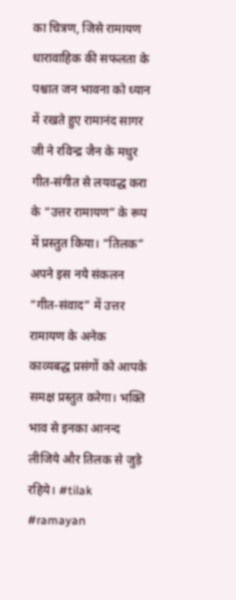का चित्रण, जिसे रामायण धारावाहिक की सफलता के पश्चात जन भावना को ध्यान में रखते हुए रामानंद सागर जी ने रविन्द्र जैन के मधुर गीत-संगीत से लयवद्ध करा के “उत्तर रामायण” के रूप में प्रस्तुत किया। “तिलक” अपने इस नये संकलन “गीत-संवाद” में उत्तर रामायण के अनेक काव्यबद्ध प्रसंगों को आपके समक्ष प्रस्तुत करेगा। भक्ति भाव से इनका आनन्द लीजिये और तिलक से जुड़े रहिये। #tilak #ramayan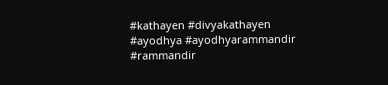#kathayen #divyakathayen #ayodhya #ayodhyarammandir #rammandir